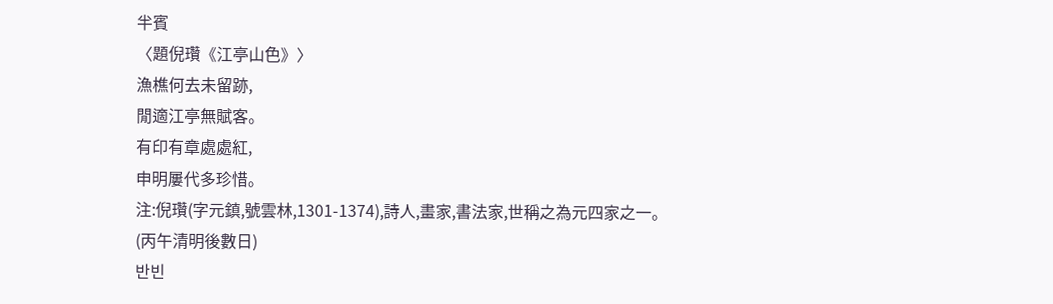半賓
〈題倪瓚《江亭山色》〉
漁樵何去未留跡,
閒適江亭無賦客。
有印有章處處紅,
申明屢代多珍惜。
注:倪瓚(字元鎮,號雲林,1301-1374),詩人,畫家,書法家,世稱之為元四家之一。
(丙午清明後數日)
반빈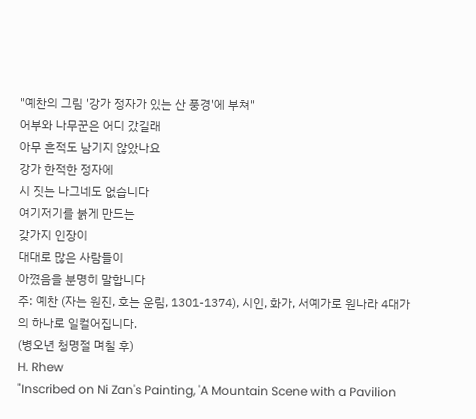"예찬의 그림 '강가 정자가 있는 산 풍경'에 부쳐"
어부와 나무꾼은 어디 갔길래
아무 흔적도 남기지 않았나요
강가 한적한 정자에
시 짓는 나그네도 없습니다
여기저기를 붉게 만드는
갖가지 인장이
대대로 많은 사람들이
아꼈음을 분명히 말합니다
주: 예찬 (자는 원진, 호는 운림, 1301-1374), 시인, 화가, 서예가로 원나라 4대가의 하나로 일컬어집니다.
(병오년 청명절 며칠 후)
H. Rhew
"Inscribed on Ni Zan's Painting, 'A Mountain Scene with a Pavilion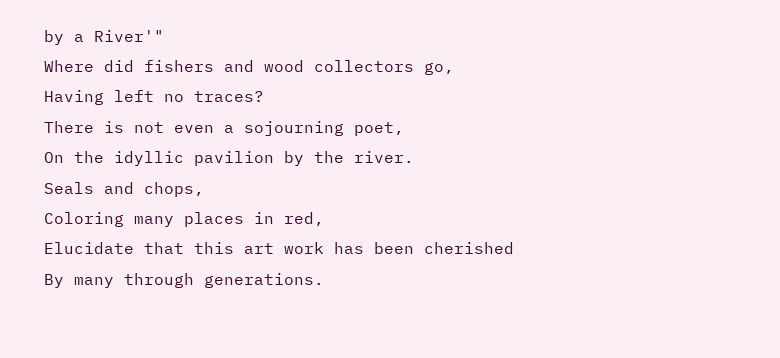by a River'"
Where did fishers and wood collectors go,
Having left no traces?
There is not even a sojourning poet,
On the idyllic pavilion by the river.
Seals and chops,
Coloring many places in red,
Elucidate that this art work has been cherished
By many through generations.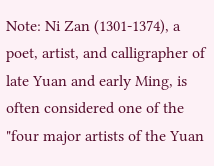Note: Ni Zan (1301-1374), a poet, artist, and calligrapher of late Yuan and early Ming, is often considered one of the "four major artists of the Yuan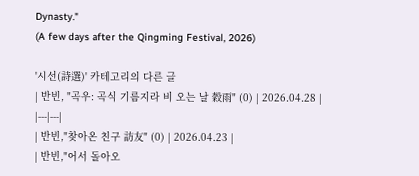Dynasty."
(A few days after the Qingming Festival, 2026)

'시선(詩選)' 카테고리의 다른 글
| 반빈, "곡우: 곡식 기름지라 비 오는 날 穀雨" (0) | 2026.04.28 |
|---|---|
| 반빈,"찾아온 친구 訪友" (0) | 2026.04.23 |
| 반빈,"어서 돌아오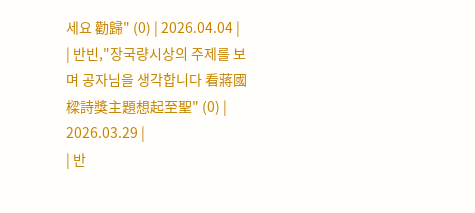세요 勸歸" (0) | 2026.04.04 |
| 반빈,"장국량시상의 주제를 보며 공자님을 생각합니다 看蔣國樑詩獎主題想起至聖" (0) | 2026.03.29 |
| 반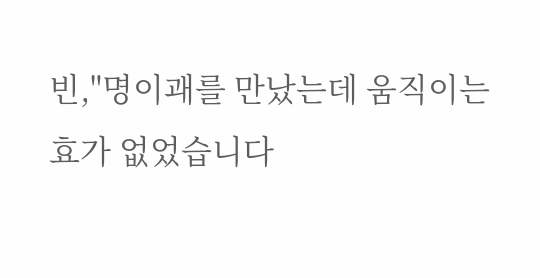빈,"명이괘를 만났는데 움직이는 효가 없었습니다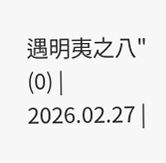遇明夷之八" (0) | 2026.02.27 |